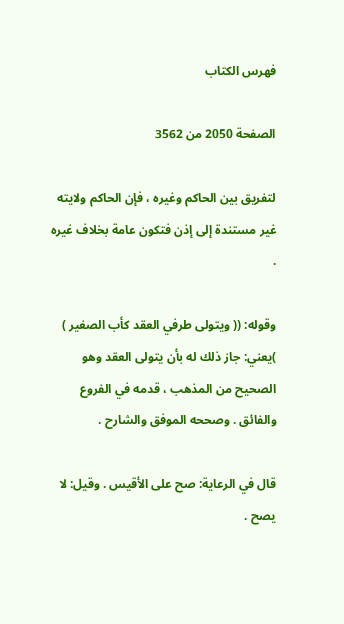فهرس الكتاب

الصفحة 2050 من 3562

لتفريق بين الحاكم وغيره ، فإن الحاكم ولايته غير مستندة إلى إذن فتكون عامة بخلاف غيره .

وقوله: (( ويتولى طرفي العقد كأب الصغير ) )يعني: جاز ذلك له بأن يتولى العقد وهو الصحيح من المذهب ، قدمه في الفروع والفائق . وصححه الموفق والشارح .

قال في الرعاية: صح على الأقيس . وقيل: لا يصح .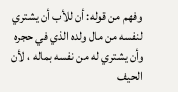وفهم من قوله: أن للأب أن يشتري لنفسه من مال ولده الذي في حجره وأن يشتري له من نفسه بماله ، لأن الحيف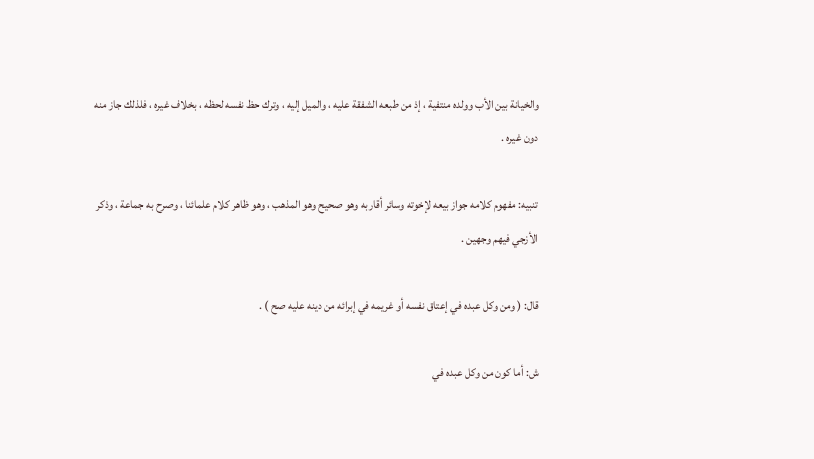والخيانة بين الأب وولده منتفية ، إذ من طبعه الشفقة عليه ، والميل إليه ، وترك حظ نفسه لحظه ، بخلاف غيره ، فلذلك جاز منه دون غيره .

تنبيه: مفهوم كلامه جواز بيعه لإخوته وسائر أقاربه وهو صحيح وهو المذهب ، وهو ظاهر كلام علمائنا ، وصرح به جماعة ، وذكر الأزجي فيهم وجهين .

قال: ( ومن وكل عبده في إعتاق نفسه أو غريمه في إبرائه من دينه عليه صح ) .

ش: أما كون من وكل عبده في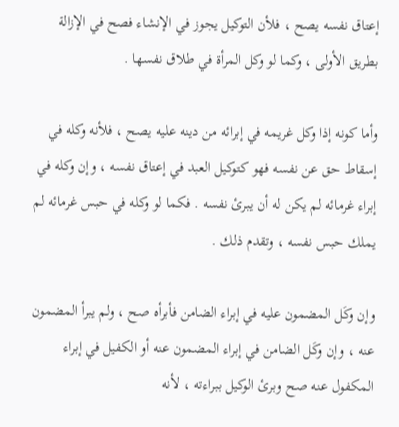إعتاق نفسه يصح ، فلأن التوكيل يجوز في الإنشاء فصح في الإزالة بطريق الأولى ، وكما لو وكل المرأة في طلاق نفسها .

وأما كونه إذا وكل غريمه في إبرائه من دينه عليه يصح ، فلأنه وكله في إسقاط حق عن نفسه فهو كتوكيل العبد في إعتاق نفسه ، وإن وكله في إبراء غرمائه لم يكن له أن يبرئ نفسه . فكما لو وكله في حبس غرمائه لم يملك حبس نفسه ، وتقدم ذلك .

وإن وكَل المضمون عليه في إبراء الضامن فأبرأه صح ، ولم يبرأ المضمون عنه ، وإن وكَل الضامن في إبراء المضمون عنه أو الكفيل في إبراء المكفول عنه صح وبرئ الوكيل ببراءته ، لأنه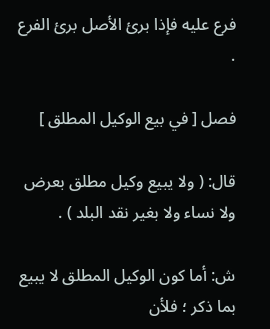فرع عليه فإذا برئ الأصل برئ الفرع .

فصل [ في بيع الوكيل المطلق ]

قال: ( ولا يبيع وكيل مطلق بعرض ولا نساء ولا بغير نقد البلد ) .

ش: أما كون الوكيل المطلق لا يبيع بما ذكر ؛ فلأن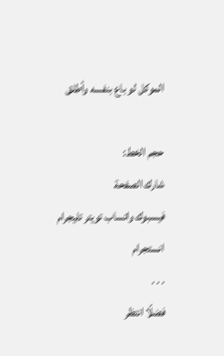الموكل لو باع بنفسه وأطلق

حجم الخط:
شارك الصفحة
فيسبوك واتساب تويتر تليجرام انستجرام
. . .
فضلًا انتظر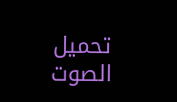تحميل الصوت